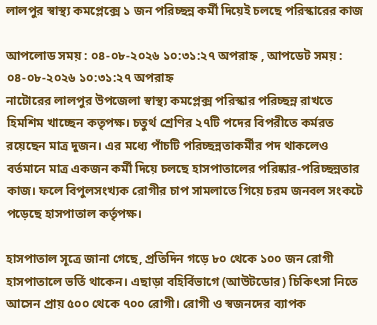লালপুর স্বাস্থ্য কমপ্লেক্সে ১ জন পরিচ্ছন্ন কর্মী দিয়েই চলছে পরিস্কারের কাজ

আপলোড সময় : ০৪-০৮-২০২৬ ১০:৩১:২৭ অপরাহ্ন , আপডেট সময় : ০৪-০৮-২০২৬ ১০:৩১:২৭ অপরাহ্ন
নাটোরের লালপুর উপজেলা স্বাস্থ্য কমপ্লেক্স পরিস্কার পরিচ্ছন্ন রাখতে হিমশিম খাচ্ছেন কতৃপক্ষ। চতুর্থ শ্রেণির ২৭টি পদের বিপরীতে কর্মরত রয়েছেন মাত্র দুজন। এর মধ্যে পাঁচটি পরিচ্ছন্নতাকর্মীর পদ থাকলেও বর্তমানে মাত্র একজন কর্মী দিয়ে চলছে হাসপাতালের পরিষ্কার-পরিচ্ছন্নতার কাজ। ফলে বিপুলসংখ্যক রোগীর চাপ সামলাতে গিয়ে চরম জনবল সংকটে পড়েছে হাসপাতাল কর্তৃপক্ষ।

হাসপাতাল সূত্রে জানা গেছে, প্রতিদিন গড়ে ৮০ থেকে ১০০ জন রোগী হাসপাতালে ভর্তি থাকেন। এছাড়া বহির্বিভাগে (আউটডোর) চিকিৎসা নিতে আসেন প্রায় ৫০০ থেকে ৭০০ রোগী। রোগী ও স্বজনদের ব্যাপক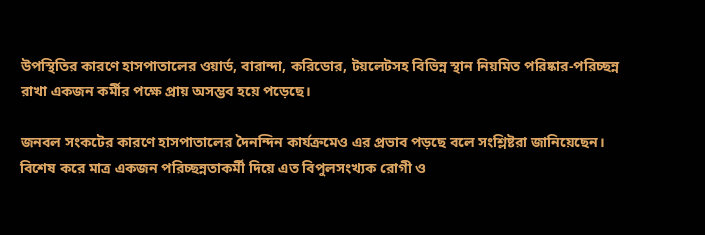উপস্থিতির কারণে হাসপাতালের ওয়ার্ড, বারান্দা, করিডোর, টয়লেটসহ বিভিন্ন স্থান নিয়মিত পরিষ্কার-পরিচ্ছন্ন রাখা একজন কর্মীর পক্ষে প্রায় অসম্ভব হয়ে পড়েছে।

জনবল সংকটের কারণে হাসপাতালের দৈনন্দিন কার্যক্রমেও এর প্রভাব পড়ছে বলে সংশ্লিষ্টরা জানিয়েছেন। বিশেষ করে মাত্র একজন পরিচ্ছন্নতাকর্মী দিয়ে এত বিপুলসংখ্যক রোগী ও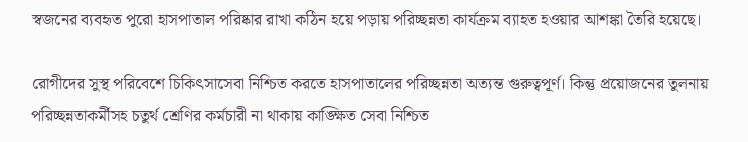স্বজনের ব্যবহৃত পুরো হাসপাতাল পরিষ্কার রাখা কঠিন হয়ে পড়ায় পরিচ্ছন্নতা কার্যক্রম ব্যাহত হওয়ার আশঙ্কা তৈরি হয়েছে।

রোগীদের সুস্থ পরিবেশে চিকিৎসাসেবা নিশ্চিত করতে হাসপাতালের পরিচ্ছন্নতা অত্যন্ত গুরুত্বপূর্ণ। কিন্তু প্রয়োজনের তুলনায় পরিচ্ছন্নতাকর্মীসহ চতুর্থ শ্রেণির কর্মচারী না থাকায় কাঙ্ক্ষিত সেবা নিশ্চিত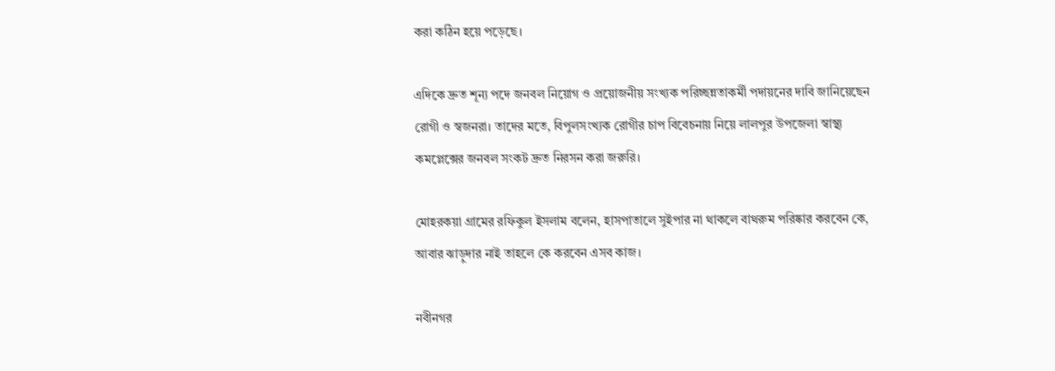করা কঠিন হয়ে পড়েছে।

এদিকে দ্রুত শূন্য পদে জনবল নিয়োগ ও প্রয়োজনীয় সংখ্যক পরিচ্ছন্নতাকর্মী পদায়নের দাবি জানিয়েছেন রোগী ও স্বজনরা। তাদের মতে, বিপুলসংখ্যক রোগীর চাপ বিবেচনায় নিয়ে লালপুর উপজেলা স্বাস্থ্য কমপ্লেক্সের জনবল সংকট দ্রুত নিরসন করা জরুরি।

মোহরকয়া গ্রামের রফিকুল ইসলাম বলেন, হাসপাতালে সুইপার না থাকলে বাথরুম পরিষ্কার করবেন কে, আবার ঝাড়ুদার নাই তাহলে কে করবেন এসব কাজ।

নবীনগর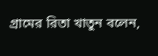গ্রামের রিতা খাতুন বলেন,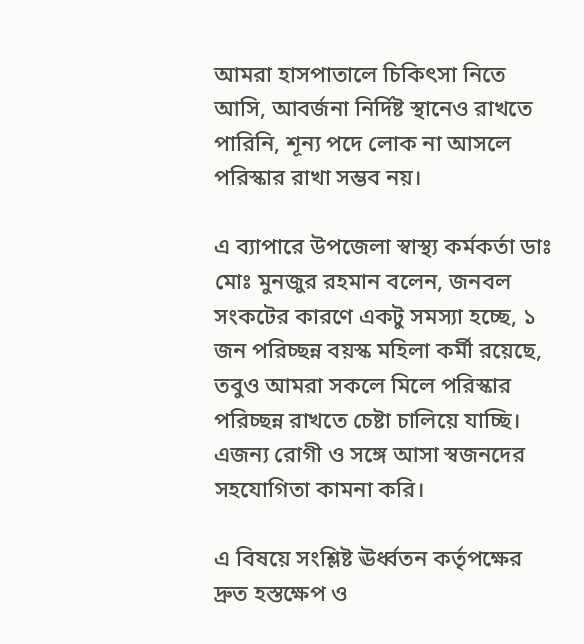আমরা হাসপাতালে চিকিৎসা নিতে আসি, আবর্জনা নির্দিষ্ট স্থানেও রাখতে পারিনি, শূন্য পদে লোক না আসলে পরিস্কার রাখা সম্ভব নয়।

এ ব্যাপারে উপজেলা স্বাস্থ্য কর্মকর্তা ডাঃ মোঃ মুনজুর রহমান বলেন, জনবল সংকটের কারণে একটু সমস্যা হচ্ছে, ১ জন পরিচ্ছন্ন বয়স্ক মহিলা কর্মী রয়েছে, তবুও আমরা সকলে মিলে পরিস্কার পরিচ্ছন্ন রাখতে চেষ্টা চালিয়ে যাচ্ছি। এজন্য রোগী ও সঙ্গে আসা স্বজনদের সহযোগিতা কামনা করি।

এ বিষয়ে সংশ্লিষ্ট ঊর্ধ্বতন কর্তৃপক্ষের দ্রুত হস্তক্ষেপ ও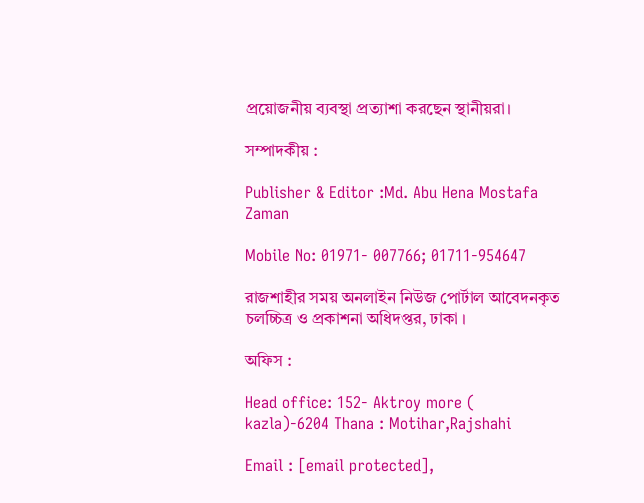প্রয়োজনীয় ব্যবস্থা প্রত্যাশা করছেন স্থানীয়রা।

সম্পাদকীয় :

Publisher & Editor :Md. Abu Hena Mostafa Zaman

Mobile No: 01971- 007766; 01711-954647

রাজশাহীর সময় অনলাইন নিউজ পোর্টাল আবেদনকৃত চলচ্চিত্র ও প্রকাশনা অধিদপ্তর, ঢাকা ।

অফিস :

Head office: 152- Aktroy more ( kazla)-6204 Thana : Motihar,Rajshahi

Email : [email protected],